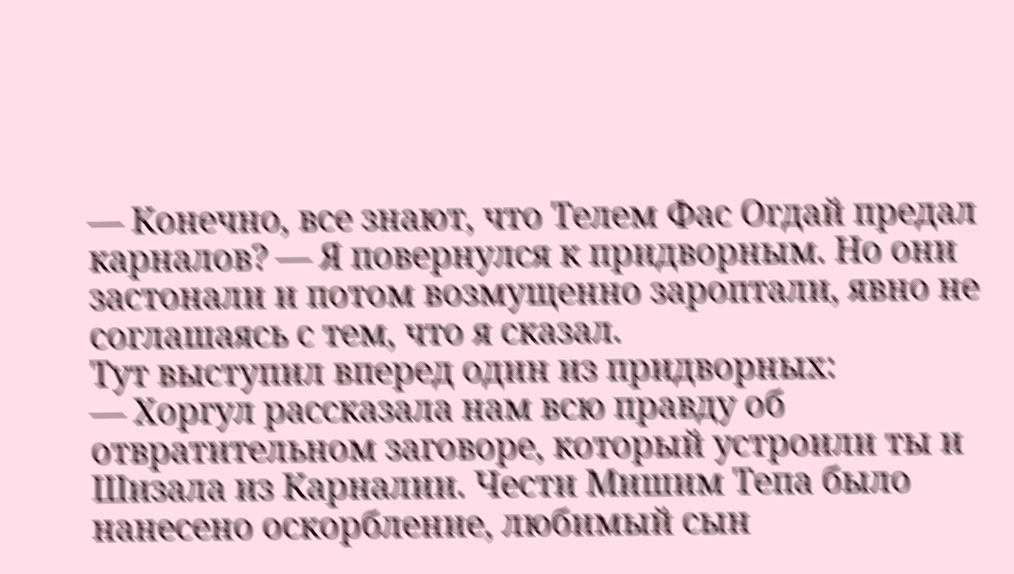— Конечно, все знают, что Телем Фас Огдай предал карналов? — Я повернулся к придворным. Но они застонали и потом возмущенно зароптали, явно не соглашаясь с тем, что я сказал.
Тут выступил вперед один из придворных:
— Хоргул рассказала нам всю правду об отвратительном заговоре, который устроили ты и Шизала из Карналии. Чести Мишим Тепа было нанесено оскорбление, любимый сын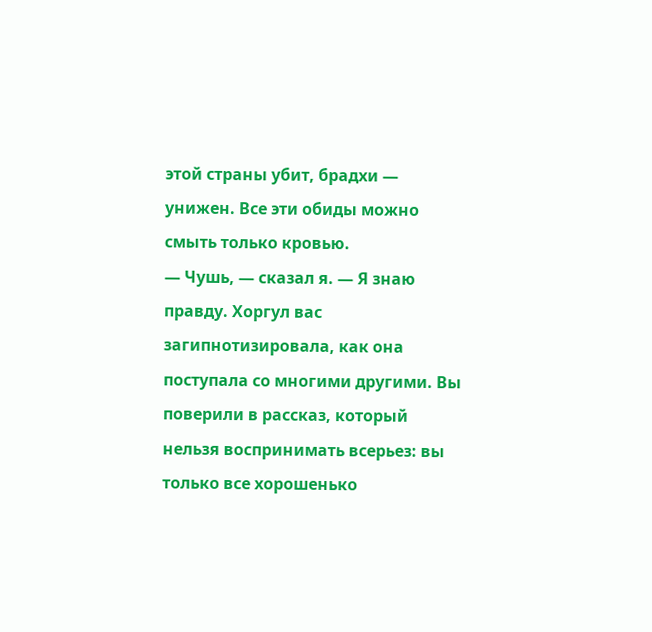этой страны убит, брадхи — унижен. Все эти обиды можно смыть только кровью.
— Чушь, — сказал я. — Я знаю правду. Хоргул вас загипнотизировала, как она поступала со многими другими. Вы поверили в рассказ, который нельзя воспринимать всерьез: вы только все хорошенько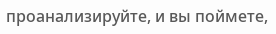проанализируйте, и вы поймете,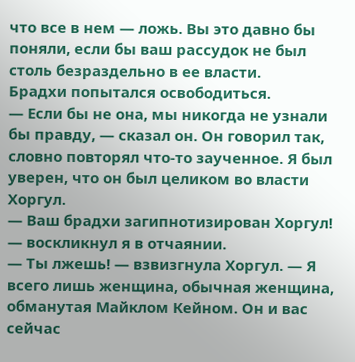что все в нем — ложь. Вы это давно бы поняли, если бы ваш рассудок не был столь безраздельно в ее власти.
Брадхи попытался освободиться.
— Если бы не она, мы никогда не узнали бы правду, — сказал он. Он говорил так, словно повторял что-то заученное. Я был уверен, что он был целиком во власти Хоргул.
— Ваш брадхи загипнотизирован Хоргул! — воскликнул я в отчаянии.
— Ты лжешь! — взвизгнула Хоргул. — Я всего лишь женщина, обычная женщина, обманутая Майклом Кейном. Он и вас сейчас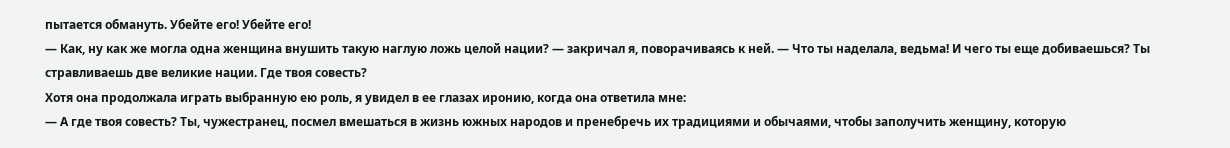пытается обмануть. Убейте его! Убейте его!
— Как, ну как же могла одна женщина внушить такую наглую ложь целой нации? — закричал я, поворачиваясь к ней. — Что ты наделала, ведьма! И чего ты еще добиваешься? Ты стравливаешь две великие нации. Где твоя совесть?
Хотя она продолжала играть выбранную ею роль, я увидел в ее глазах иронию, когда она ответила мне:
— А где твоя совесть? Ты, чужестранец, посмел вмешаться в жизнь южных народов и пренебречь их традициями и обычаями, чтобы заполучить женщину, которую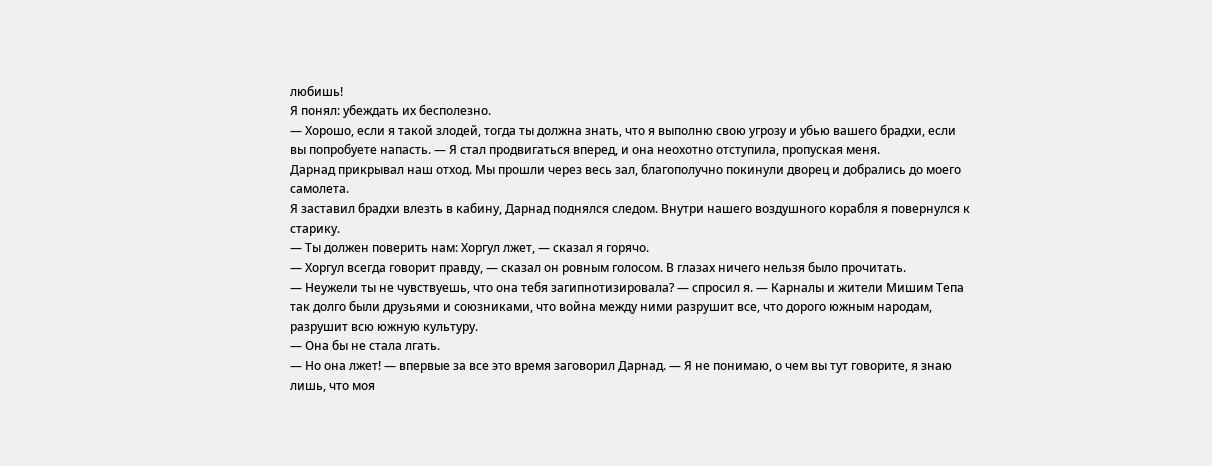любишь!
Я понял: убеждать их бесполезно.
— Хорошо, если я такой злодей, тогда ты должна знать, что я выполню свою угрозу и убью вашего брадхи, если вы попробуете напасть. — Я стал продвигаться вперед, и она неохотно отступила, пропуская меня.
Дарнад прикрывал наш отход. Мы прошли через весь зал, благополучно покинули дворец и добрались до моего самолета.
Я заставил брадхи влезть в кабину, Дарнад поднялся следом. Внутри нашего воздушного корабля я повернулся к старику.
— Ты должен поверить нам: Хоргул лжет, — сказал я горячо.
— Хоргул всегда говорит правду, — сказал он ровным голосом. В глазах ничего нельзя было прочитать.
— Неужели ты не чувствуешь, что она тебя загипнотизировала? — спросил я. — Карналы и жители Мишим Тепа так долго были друзьями и союзниками, что война между ними разрушит все, что дорого южным народам, разрушит всю южную культуру.
— Она бы не стала лгать.
— Но она лжет! — впервые за все это время заговорил Дарнад. — Я не понимаю, о чем вы тут говорите, я знаю лишь, что моя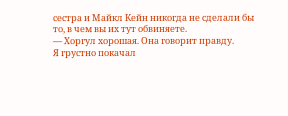сестра и Майкл Кейн никогда не сделали бы то, в чем вы их тут обвиняете.
— Хоргул хорошая. Она говорит правду.
Я грустно покачал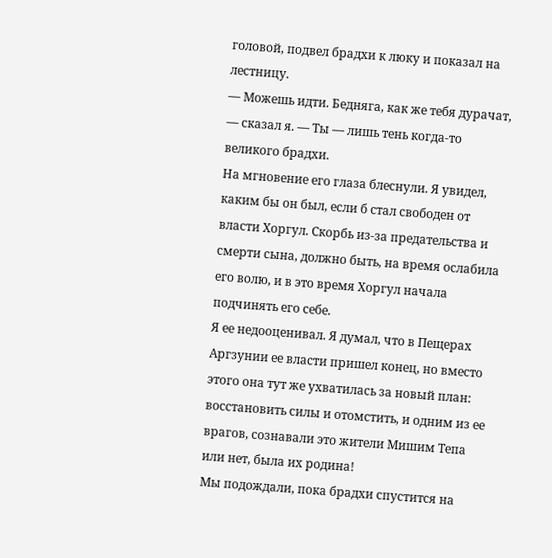головой, подвел брадхи к люку и показал на лестницу.
— Можешь идти. Бедняга, как же тебя дурачат, — сказал я. — Ты — лишь тень когда-то великого брадхи.
На мгновение его глаза блеснули. Я увидел, каким бы он был, если б стал свободен от власти Хоргул. Скорбь из-за предательства и смерти сына, должно быть, на время ослабила его волю, и в это время Хоргул начала подчинять его себе.
Я ее недооценивал. Я думал, что в Пещерах Аргзунии ее власти пришел конец, но вместо этого она тут же ухватилась за новый план: восстановить силы и отомстить, и одним из ее врагов, сознавали это жители Мишим Тепа или нет, была их родина!
Мы подождали, пока брадхи спустится на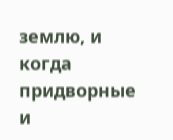землю, и когда придворные и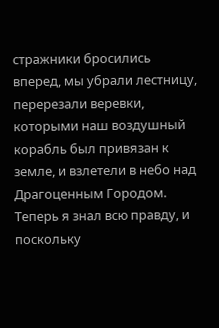стражники бросились вперед, мы убрали лестницу, перерезали веревки, которыми наш воздушный корабль был привязан к земле, и взлетели в небо над Драгоценным Городом.
Теперь я знал всю правду, и поскольку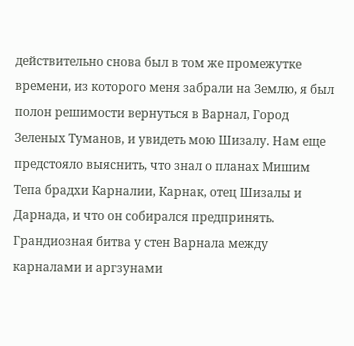действительно снова был в том же промежутке времени, из которого меня забрали на Землю, я был полон решимости вернуться в Варнал, Город Зеленых Туманов, и увидеть мою Шизалу. Нам еще предстояло выяснить, что знал о планах Мишим Тепа брадхи Карналии, Карнак, отец Шизалы и Дарнада, и что он собирался предпринять.
Грандиозная битва у стен Варнала между карналами и аргзунами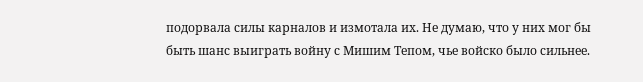подорвала силы карналов и измотала их. Не думаю, что у них мог бы быть шанс выиграть войну с Мишим Тепом, чье войско было сильнее.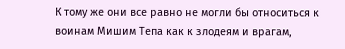К тому же они все равно не могли бы относиться к воинам Мишим Тепа как к злодеям и врагам,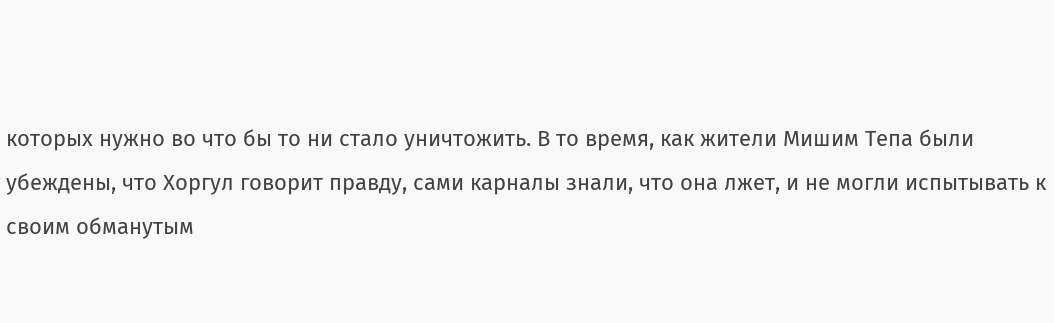которых нужно во что бы то ни стало уничтожить. В то время, как жители Мишим Тепа были убеждены, что Хоргул говорит правду, сами карналы знали, что она лжет, и не могли испытывать к своим обманутым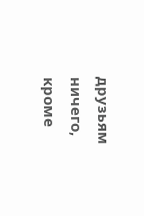друзьям ничего, кроме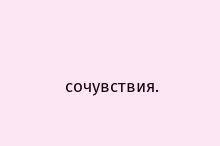сочувствия.